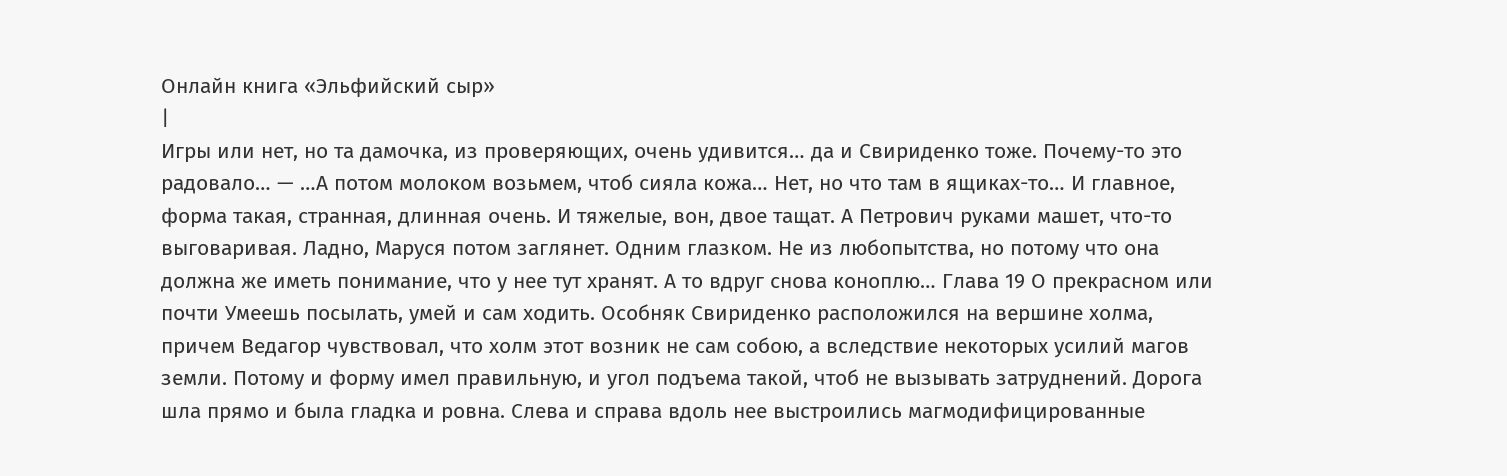Онлайн книга «Эльфийский сыр»
|
Игры или нет, но та дамочка, из проверяющих, очень удивится… да и Свириденко тоже. Почему-то это радовало… — …А потом молоком возьмем, чтоб сияла кожа… Нет, но что там в ящиках-то… И главное, форма такая, странная, длинная очень. И тяжелые, вон, двое тащат. А Петрович руками машет, что-то выговаривая. Ладно, Маруся потом заглянет. Одним глазком. Не из любопытства, но потому что она должна же иметь понимание, что у нее тут хранят. А то вдруг снова коноплю… Глава 19 О прекрасном или почти Умеешь посылать, умей и сам ходить. Особняк Свириденко расположился на вершине холма, причем Ведагор чувствовал, что холм этот возник не сам собою, а вследствие некоторых усилий магов земли. Потому и форму имел правильную, и угол подъема такой, чтоб не вызывать затруднений. Дорога шла прямо и была гладка и ровна. Слева и справа вдоль нее выстроились магмодифицированные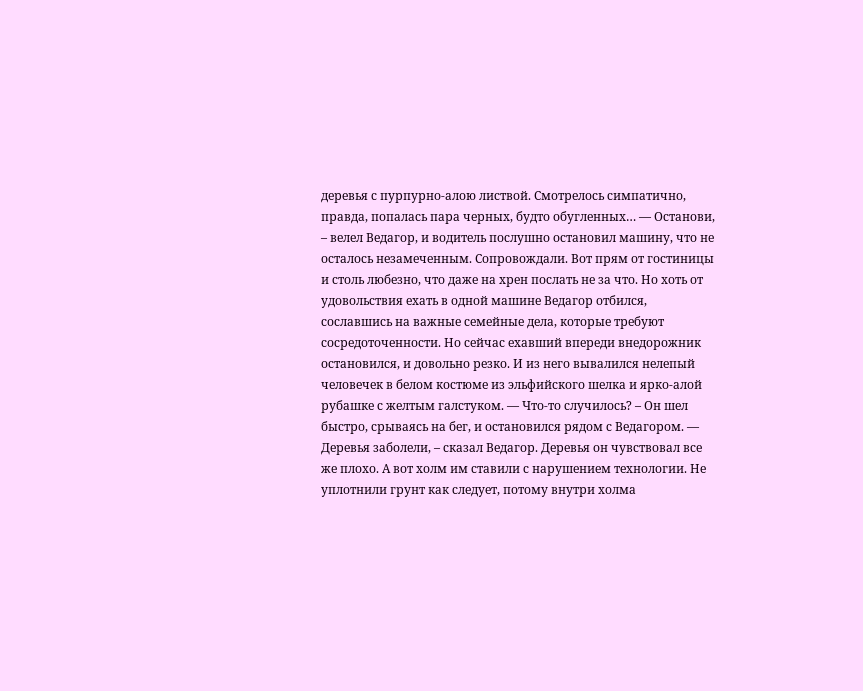деревья с пурпурно-алою листвой. Смотрелось симпатично, правда, попалась пара черных, будто обугленных… — Останови, – велел Ведагор, и водитель послушно остановил машину, что не осталось незамеченным. Сопровождали. Вот прям от гостиницы и столь любезно, что даже на хрен послать не за что. Но хоть от удовольствия ехать в одной машине Ведагор отбился, сославшись на важные семейные дела, которые требуют сосредоточенности. Но сейчас ехавший впереди внедорожник остановился, и довольно резко. И из него вывалился нелепый человечек в белом костюме из эльфийского шелка и ярко-алой рубашке с желтым галстуком. — Что-то случилось? – Он шел быстро, срываясь на бег, и остановился рядом с Ведагором. — Деревья заболели, – сказал Ведагор. Деревья он чувствовал все же плохо. А вот холм им ставили с нарушением технологии. Не уплотнили грунт как следует, потому внутри холма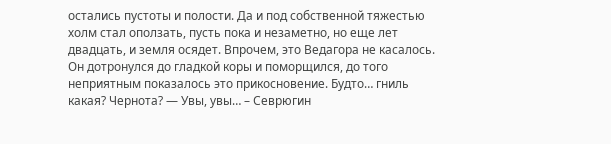остались пустоты и полости. Да и под собственной тяжестью холм стал оползать, пусть пока и незаметно, но еще лет двадцать, и земля осядет. Впрочем, это Ведагора не касалось. Он дотронулся до гладкой коры и поморщился, до того неприятным показалось это прикосновение. Будто… гниль какая? Чернота? — Увы, увы… – Севрюгин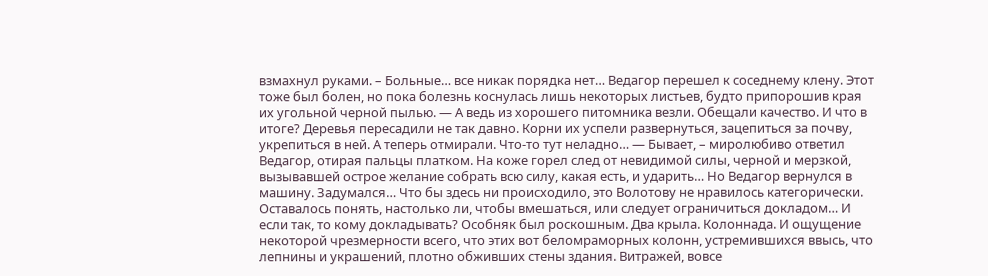взмахнул руками. – Больные… все никак порядка нет… Ведагор перешел к соседнему клену. Этот тоже был болен, но пока болезнь коснулась лишь некоторых листьев, будто припорошив края их угольной черной пылью. — А ведь из хорошего питомника везли. Обещали качество. И что в итоге? Деревья пересадили не так давно. Корни их успели развернуться, зацепиться за почву, укрепиться в ней. А теперь отмирали. Что-то тут неладно… — Бывает, – миролюбиво ответил Ведагор, отирая пальцы платком. На коже горел след от невидимой силы, черной и мерзкой, вызывавшей острое желание собрать всю силу, какая есть, и ударить… Но Ведагор вернулся в машину. Задумался… Что бы здесь ни происходило, это Волотову не нравилось категорически. Оставалось понять, настолько ли, чтобы вмешаться, или следует ограничиться докладом… И если так, то кому докладывать? Особняк был роскошным. Два крыла. Колоннада. И ощущение некоторой чрезмерности всего, что этих вот беломраморных колонн, устремившихся ввысь, что лепнины и украшений, плотно обживших стены здания. Витражей, вовсе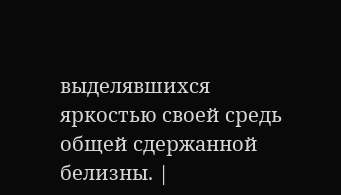выделявшихся яркостью своей средь общей сдержанной белизны. |